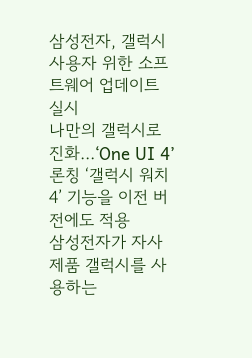삼성전자, 갤럭시 사용자 위한 소프트웨어 업데이트 실시
나만의 갤럭시로 진화…‘One UI 4’ 론칭 ‘갤럭시 워치4’ 기능을 이전 버전에도 적용
삼성전자가 자사 제품 갤럭시를 사용하는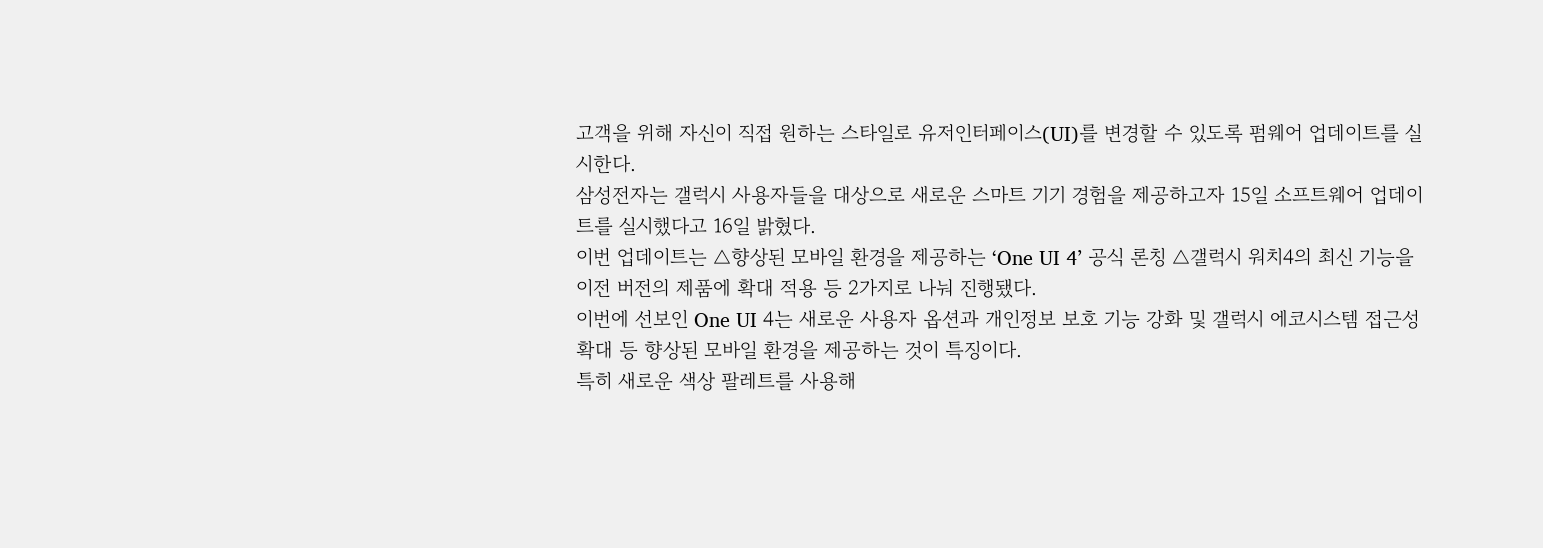고객을 위해 자신이 직접 원하는 스타일로 유저인터페이스(UI)를 변경할 수 있도록 펌웨어 업데이트를 실시한다.
삼성전자는 갤럭시 사용자들을 대상으로 새로운 스마트 기기 경험을 제공하고자 15일 소프트웨어 업데이트를 실시했다고 16일 밝혔다.
이번 업데이트는 △향상된 모바일 환경을 제공하는 ‘One UI 4’ 공식 론칭 △갤럭시 워치4의 최신 기능을 이전 버전의 제품에 확대 적용 등 2가지로 나눠 진행됐다.
이번에 선보인 One UI 4는 새로운 사용자 옵션과 개인정보 보호 기능 강화 및 갤럭시 에코시스템 접근성 확대 등 향상된 모바일 환경을 제공하는 것이 특징이다.
특히 새로운 색상 팔레트를 사용해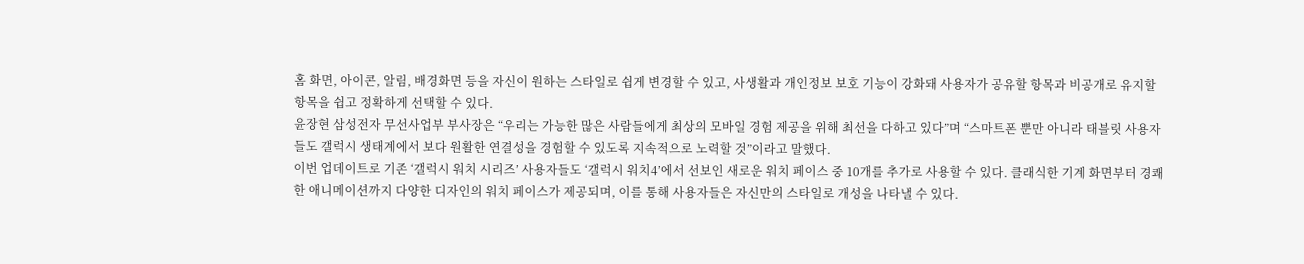홈 화면, 아이콘, 알림, 배경화면 등을 자신이 원하는 스타일로 쉽게 변경할 수 있고, 사생활과 개인정보 보호 기능이 강화돼 사용자가 공유할 항목과 비공개로 유지할 항목을 쉽고 정확하게 선택할 수 있다.
윤장현 삼성전자 무선사업부 부사장은 “우리는 가능한 많은 사람들에게 최상의 모바일 경험 제공을 위해 최선을 다하고 있다”며 “스마트폰 뿐만 아니라 태블릿 사용자들도 갤럭시 생태계에서 보다 원활한 연결성을 경험할 수 있도록 지속적으로 노력할 것”이라고 말했다.
이번 업데이트로 기존 ‘갤럭시 워치 시리즈’ 사용자들도 ‘갤럭시 워치4’에서 선보인 새로운 워치 페이스 중 10개를 추가로 사용할 수 있다. 클래식한 기계 화면부터 경쾌한 애니메이션까지 다양한 디자인의 워치 페이스가 제공되며, 이를 통해 사용자들은 자신만의 스타일로 개성을 나타낼 수 있다.